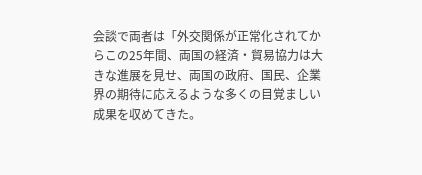会談で両者は「外交関係が正常化されてからこの25年間、両国の経済・貿易協力は大きな進展を見せ、両国の政府、国民、企業界の期待に応えるような多くの目覚ましい成果を収めてきた。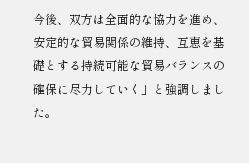今後、双方は全面的な協力を進め、安定的な貿易関係の維持、互恵を基礎とする持続可能な貿易バランスの確保に尽力していく」と強調しました。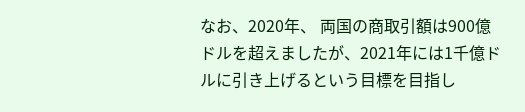なお、2020年、 両国の商取引額は900億ドルを超えましたが、2021年には1千億ドルに引き上げるという目標を目指し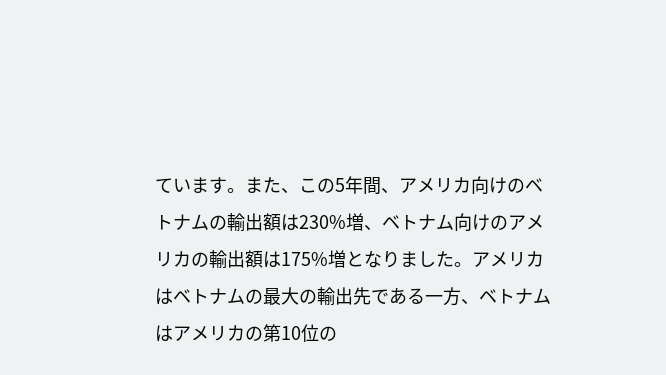ています。また、この5年間、アメリカ向けのベトナムの輸出額は230%増、ベトナム向けのアメリカの輸出額は175%増となりました。アメリカはベトナムの最大の輸出先である一方、ベトナムはアメリカの第10位の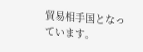貿易相手国となっています。